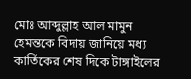মোঃ আব্দুল্লাহ আল মামুন
হেমন্তকে বিদায় জানিয়ে মধ্য কার্তিকের শেষ দিকে টাঙ্গাইলের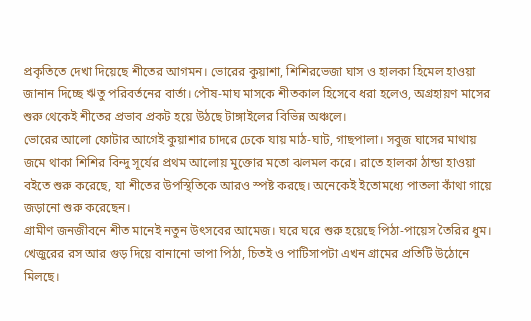প্রকৃতিতে দেখা দিয়েছে শীতের আগমন। ভোরের কুয়াশা, শিশিরভেজা ঘাস ও হালকা হিমেল হাওয়া জানান দিচ্ছে ঋতু পরিবর্তনের বার্তা। পৌষ-মাঘ মাসকে শীতকাল হিসেবে ধরা হলেও, অগ্রহায়ণ মাসের শুরু থেকেই শীতের প্রভাব প্রকট হয়ে উঠছে টাঙ্গাইলের বিভিন্ন অঞ্চলে।
ভোরের আলো ফোটার আগেই কুয়াশার চাদরে ঢেকে যায় মাঠ-ঘাট, গাছপালা। সবুজ ঘাসের মাথায় জমে থাকা শিশির বিন্দু সূর্যের প্রথম আলোয় মুক্তোর মতো ঝলমল করে। রাতে হালকা ঠান্ডা হাওয়া বইতে শুরু করেছে, যা শীতের উপস্থিতিকে আরও স্পষ্ট করছে। অনেকেই ইতোমধ্যে পাতলা কাঁথা গায়ে জড়ানো শুরু করেছেন।
গ্রামীণ জনজীবনে শীত মানেই নতুন উৎসবের আমেজ। ঘরে ঘরে শুরু হয়েছে পিঠা-পায়েস তৈরির ধুম। খেজুরের রস আর গুড় দিয়ে বানানো ভাপা পিঠা, চিতই ও পাটিসাপটা এখন গ্রামের প্রতিটি উঠোনে মিলছে।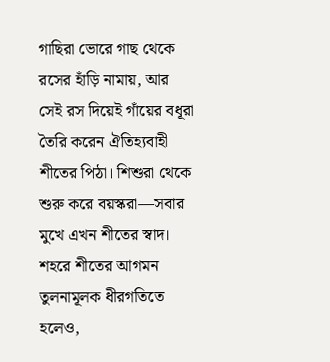গাছিরা ভোরে গাছ থেকে রসের হাঁড়ি নামায়, আর সেই রস দিয়েই গাঁয়ের বধূরা তৈরি করেন ঐতিহ্যবাহী শীতের পিঠা। শিশুরা থেকে শুরু করে বয়স্করা—সবার মুখে এখন শীতের স্বাদ।
শহরে শীতের আগমন তুলনামূলক ধীরগতিতে হলেও,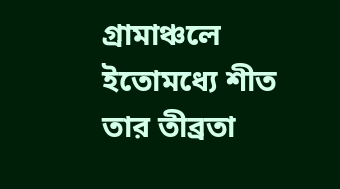গ্রামাঞ্চলে ইতোমধ্যে শীত তার তীব্রতা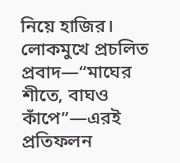নিয়ে হাজির। লোকমুখে প্রচলিত প্রবাদ—“মাঘের শীতে, বাঘও কাঁপে”—এরই প্রতিফলন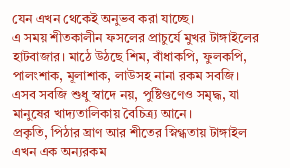যেন এখন থেকেই অনুভব করা যাচ্ছে।
এ সময় শীতকালীন ফসলের প্রাচুর্যে মুখর টাঙ্গাইলের হাটবাজার। মাঠে উঠছে শিম, বাঁধাকপি, ফুলকপি, পালংশাক, মূলাশাক, লাউসহ নানা রকম সবজি। এসব সবজি শুধু স্বাদে নয়, পুষ্টিগুণেও সমৃদ্ধ, যা মানুষের খাদ্যতালিকায় বৈচিত্র্য আনে।
প্রকৃতি, পিঠার ঘ্রাণ আর শীতের স্নিগ্ধতায় টাঙ্গাইল এখন এক অন্যরকম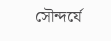সৌন্দর্যে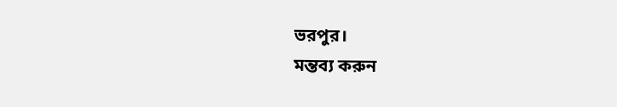ভরপুর।
মন্তব্য করুন